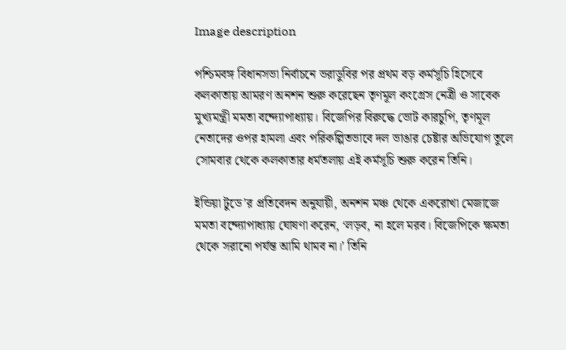Image description

পশ্চিমবঙ্গ বিধানসভা নির্বাচনে ভরাডুবির পর প্রথম বড় কর্মসূচি হিসেবে কলকাতায় আমরণ অনশন শুরু করেছেন তৃণমূল কংগ্রেস নেত্রী ও সাবেক মুখ্যমন্ত্রী মমতা বন্দ্যোপাধ্যায়। বিজেপির বিরুদ্ধে ভোট কারচুপি, তৃণমূল নেতাদের ওপর হামলা এবং পরিকল্পিতভাবে দল ভাঙার চেষ্টার অভিযোগ তুলে সোমবার থেকে কলকাতার ধর্মতলায় এই কর্মসূচি শুরু করেন তিনি।

ইন্ডিয়া টুডে’র প্রতিবেদন অনুযায়ী, অনশন মঞ্চ থেকে একরোখা মেজাজে মমতা বন্দ্যোপাধ্যায় ঘোষণা করেন, ‘লড়ব, না হলে মরব। বিজেপিকে ক্ষমতা থেকে সরানো পর্যন্ত আমি থামব না।’ তিনি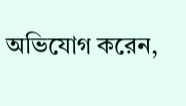অভিযোগ করেন,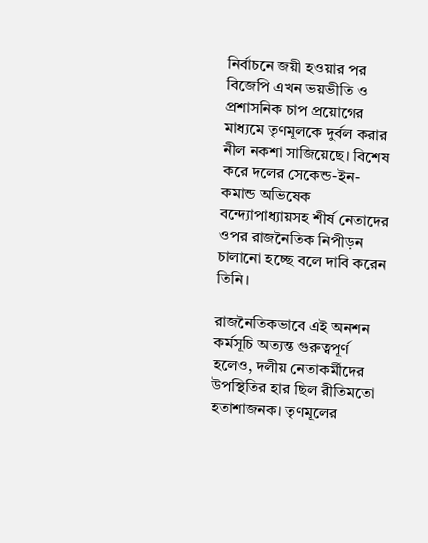নির্বাচনে জয়ী হওয়ার পর বিজেপি এখন ভয়ভীতি ও প্রশাসনিক চাপ প্রয়োগের মাধ্যমে তৃণমূলকে দুর্বল করার নীল নকশা সাজিয়েছে। বিশেষ করে দলের সেকেন্ড-ইন-কমান্ড অভিষেক বন্দ্যোপাধ্যায়সহ শীর্ষ নেতাদের ওপর রাজনৈতিক নিপীড়ন চালানো হচ্ছে বলে দাবি করেন তিনি।

রাজনৈতিকভাবে এই অনশন কর্মসূচি অত্যন্ত গুরুত্বপূর্ণ হলেও, দলীয় নেতাকর্মীদের উপস্থিতির হার ছিল রীতিমতো হতাশাজনক। তৃণমূলের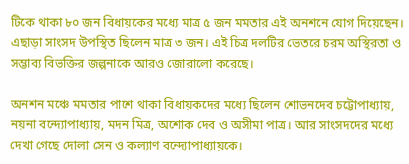টিকে থাকা ৮০ জন বিধায়কের মধ্যে মাত্র ৫ জন মমতার এই অনশনে যোগ দিয়েছেন। এছাড়া সাংসদ উপস্থিত ছিলেন মাত্র ৩ জন। এই চিত্র দলটির ভেতরে চরম অস্থিরতা ও সম্ভাব্য বিভক্তির জল্পনাকে আরও জোরালো করেছে।

অনশন মঞ্চে মমতার পাশে থাকা বিধায়কদের মধ্যে ছিলেন শোভনদেব চট্টোপাধ্যায়, নয়না বন্দ্যোপাধ্যায়, মদন মিত্র, অশোক দেব ও অসীমা পাত্র। আর সাংসদদের মধ্যে দেখা গেছে দোলা সেন ও কল্যাণ বন্দ্যোপাধ্যায়কে।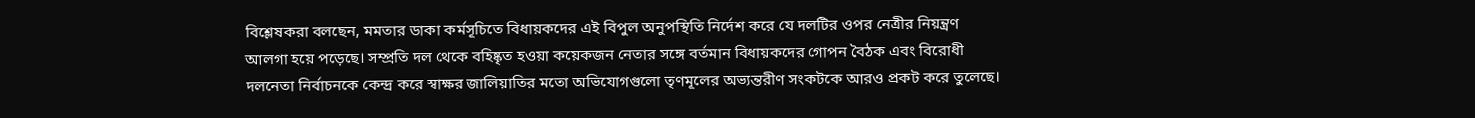বিশ্লেষকরা বলছেন, মমতার ডাকা কর্মসূচিতে বিধায়কদের এই বিপুল অনুপস্থিতি নির্দেশ করে যে দলটির ওপর নেত্রীর নিয়ন্ত্রণ আলগা হয়ে পড়েছে। সম্প্রতি দল থেকে বহিষ্কৃত হওয়া কয়েকজন নেতার সঙ্গে বর্তমান বিধায়কদের গোপন বৈঠক এবং বিরোধী দলনেতা নির্বাচনকে কেন্দ্র করে স্বাক্ষর জালিয়াতির মতো অভিযোগগুলো তৃণমূলের অভ্যন্তরীণ সংকটকে আরও প্রকট করে তুলেছে।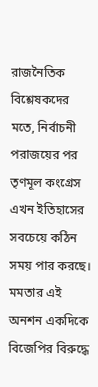রাজনৈতিক বিশ্লেষকদের মতে, নির্বাচনী পরাজয়ের পর তৃণমূল কংগ্রেস এখন ইতিহাসের সবচেয়ে কঠিন সময় পার করছে। মমতার এই অনশন একদিকে বিজেপির বিরুদ্ধে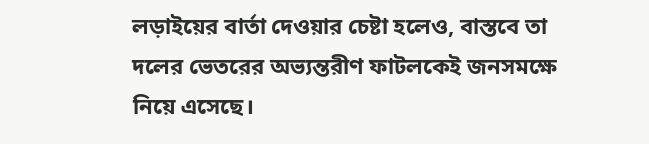লড়াইয়ের বার্তা দেওয়ার চেষ্টা হলেও, বাস্তবে তা দলের ভেতরের অভ্যন্তরীণ ফাটলকেই জনসমক্ষে নিয়ে এসেছে।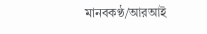মানবকণ্ঠ/আরআই